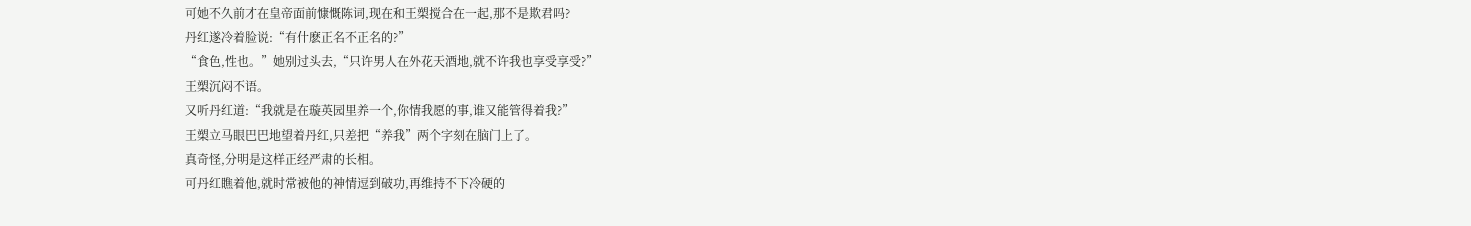可她不久前才在皇帝面前慷慨陈词,现在和王槊搅合在一起,那不是欺君吗?
丹红遂冷着脸说:“有什麽正名不正名的?”
“食色,性也。”她别过头去,“只许男人在外花天酒地,就不许我也享受享受?”
王槊沉闷不语。
又听丹红道:“我就是在璇英园里养一个,你情我愿的事,谁又能管得着我?”
王槊立马眼巴巴地望着丹红,只差把“养我”两个字刻在脑门上了。
真奇怪,分明是这样正经严肃的长相。
可丹红瞧着他,就时常被他的神情逗到破功,再维持不下冷硬的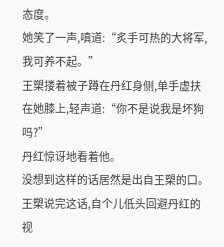态度。
她笑了一声,嗔道:“炙手可热的大将军,我可养不起。”
王槊搂着被子蹲在丹红身侧,单手虚扶在她膝上,轻声道:“你不是说我是坏狗吗?”
丹红惊讶地看着他。
没想到这样的话居然是出自王槊的口。
王槊说完这话,自个儿低头回避丹红的视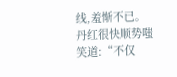线,羞惭不已。
丹红很快顺势嗤笑道:“不仅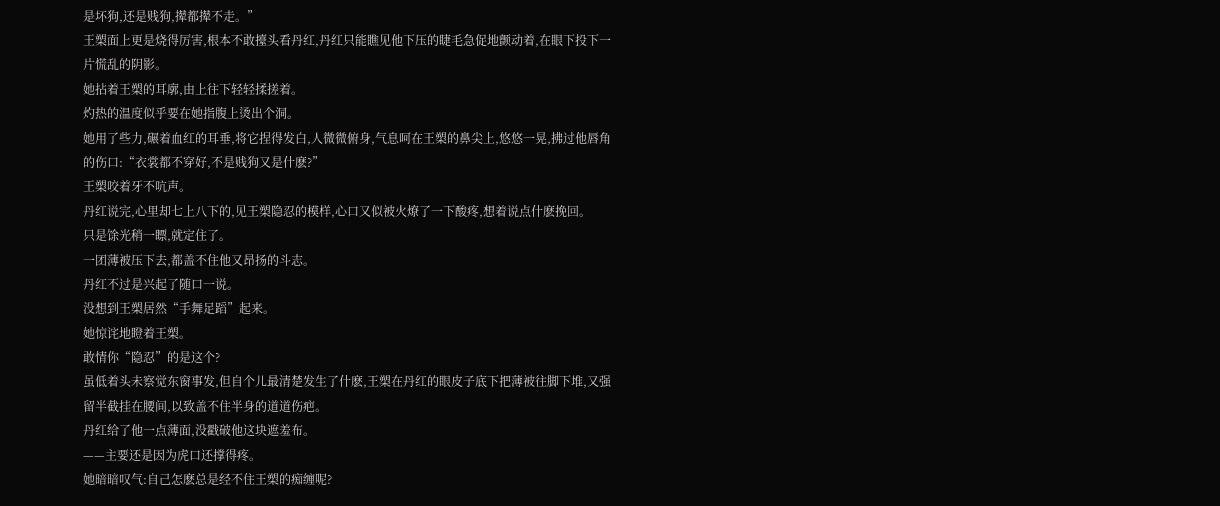是坏狗,还是贱狗,撵都撵不走。”
王槊面上更是烧得厉害,根本不敢擡头看丹红,丹红只能瞧见他下压的睫毛急促地颤动着,在眼下投下一片慌乱的阴影。
她拈着王槊的耳廓,由上往下轻轻揉搓着。
灼热的温度似乎要在她指腹上烫出个洞。
她用了些力,碾着血红的耳垂,将它捏得发白,人微微俯身,气息呵在王槊的鼻尖上,悠悠一晃,拂过他唇角的伤口:“衣裳都不穿好,不是贱狗又是什麽?”
王槊咬着牙不吭声。
丹红说完,心里却七上八下的,见王槊隐忍的模样,心口又似被火燎了一下酸疼,想着说点什麽挽回。
只是馀光稍一瞟,就定住了。
一团薄被压下去,都盖不住他又昂扬的斗志。
丹红不过是兴起了随口一说。
没想到王槊居然“手舞足蹈”起来。
她惊诧地瞪着王槊。
敢情你“隐忍”的是这个?
虽低着头未察觉东窗事发,但自个儿最清楚发生了什麽,王槊在丹红的眼皮子底下把薄被往脚下堆,又强留半截挂在腰间,以致盖不住半身的道道伤疤。
丹红给了他一点薄面,没戳破他这块遮羞布。
——主要还是因为虎口还撑得疼。
她暗暗叹气:自己怎麽总是经不住王槊的痴缠呢?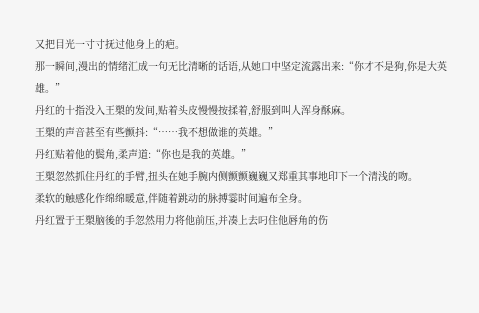又把目光一寸寸抚过他身上的疤。
那一瞬间,漫出的情绪汇成一句无比清晰的话语,从她口中坚定流露出来:“你才不是狗,你是大英雄。”
丹红的十指没入王槊的发间,贴着头皮慢慢按揉着,舒服到叫人浑身酥麻。
王槊的声音甚至有些颤抖:“……我不想做谁的英雄。”
丹红贴着他的鬓角,柔声道:“你也是我的英雄。”
王槊忽然抓住丹红的手臂,扭头在她手腕内侧颤颤巍巍又郑重其事地印下一个清浅的吻。
柔软的触感化作绵绵暖意,伴随着跳动的脉搏霎时间遍布全身。
丹红置于王槊脑後的手忽然用力将他前压,并凑上去叼住他唇角的伤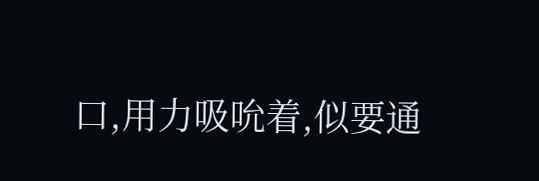口,用力吸吮着,似要通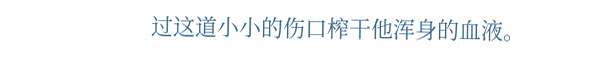过这道小小的伤口榨干他浑身的血液。